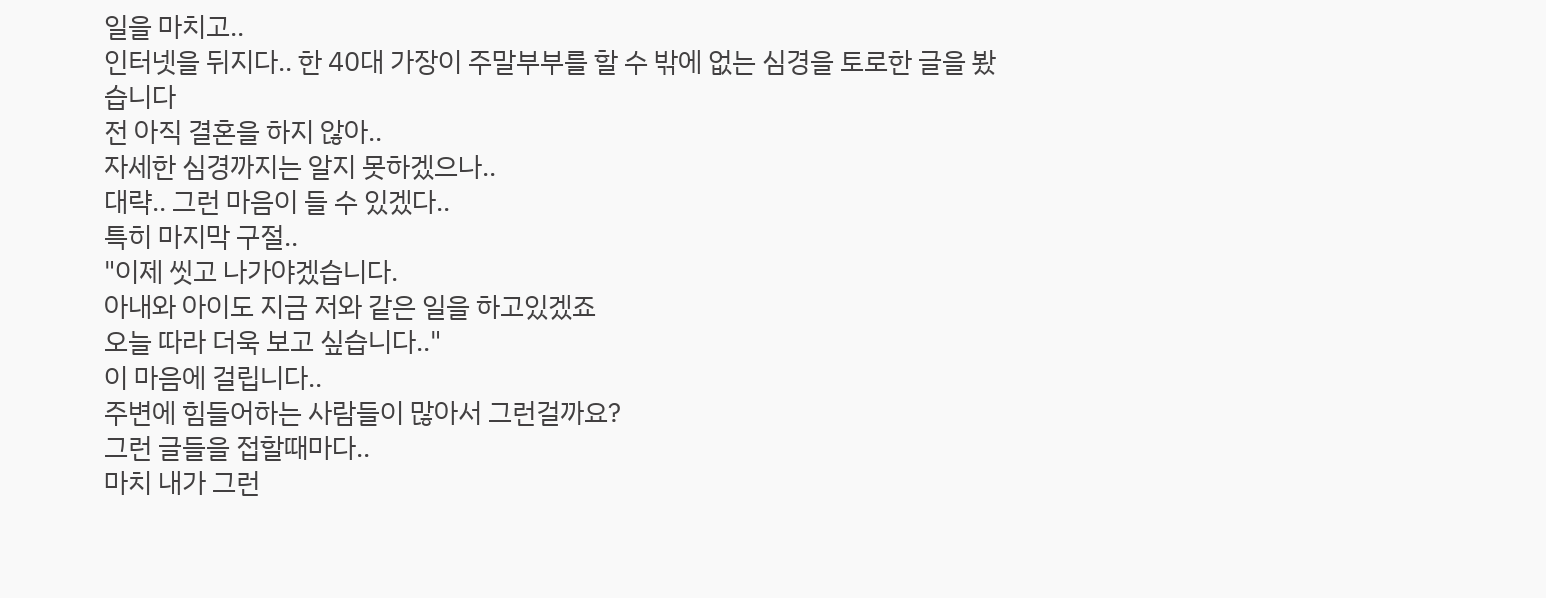일을 마치고..
인터넷을 뒤지다.. 한 40대 가장이 주말부부를 할 수 밖에 없는 심경을 토로한 글을 봤습니다
전 아직 결혼을 하지 않아..
자세한 심경까지는 알지 못하겠으나..
대략.. 그런 마음이 들 수 있겠다..
특히 마지막 구절..
"이제 씻고 나가야겠습니다.
아내와 아이도 지금 저와 같은 일을 하고있겠죠
오늘 따라 더욱 보고 싶습니다.."
이 마음에 걸립니다..
주변에 힘들어하는 사람들이 많아서 그런걸까요?
그런 글들을 접할때마다..
마치 내가 그런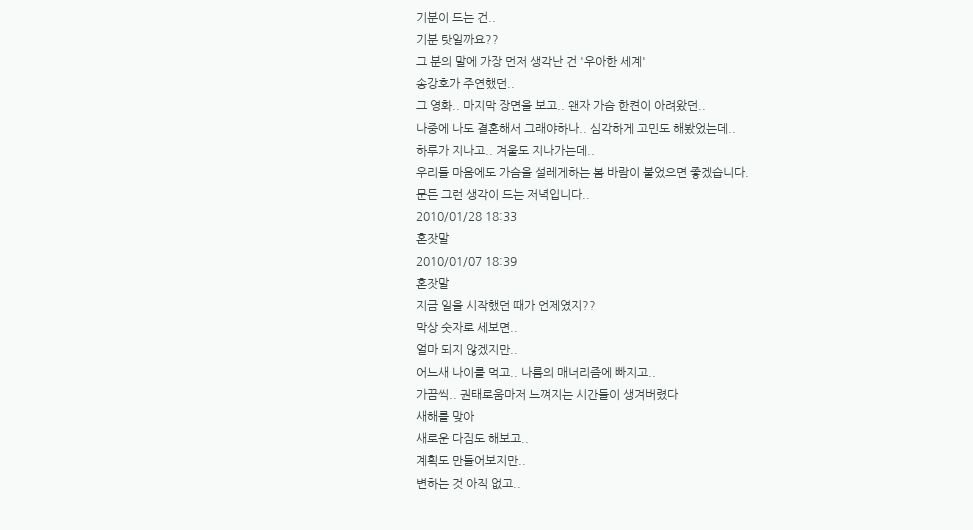기분이 드는 건..
기분 탓일까요??
그 분의 말에 가장 먼저 생각난 건 '우아한 세계'
송강호가 주연했던..
그 영화.. 마지막 장면을 보고.. 왠자 가슴 한켠이 아려왔던..
나중에 나도 결혼해서 그래야하나.. 심각하게 고민도 해봤었는데..
하루가 지나고.. 겨울도 지나가는데..
우리들 마음에도 가슴을 설레게하는 봄 바람이 불었으면 좋겠습니다.
문든 그런 생각이 드는 저녁입니다..
2010/01/28 18:33
혼잣말
2010/01/07 18:39
혼잣말
지금 일을 시작했던 때가 언제였지??
막상 숫자로 세보면..
얼마 되지 않겠지만..
어느새 나이를 먹고.. 나름의 매너리즘에 빠지고..
가끔씩.. 권태로움마저 느껴지는 시간들이 생겨버렸다
새해를 맞아
새로운 다짐도 해보고..
계획도 만들어보지만..
변하는 것 아직 없고..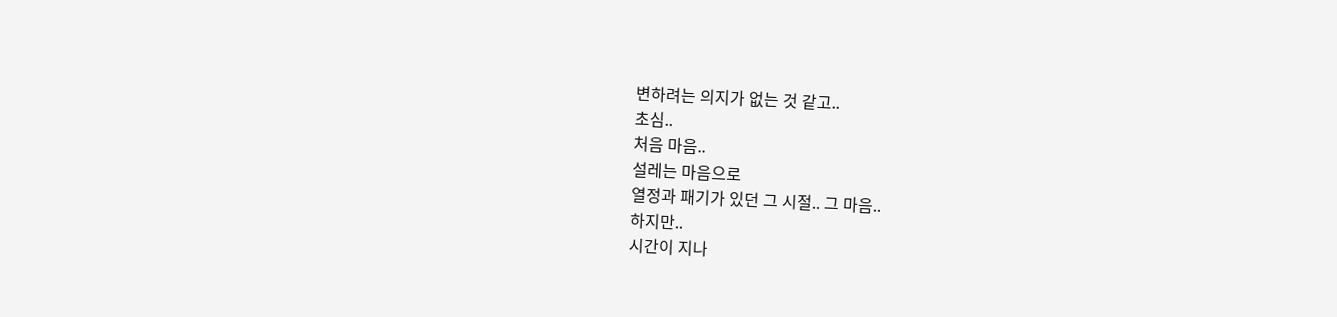변하려는 의지가 없는 것 같고..
초심..
처음 마음..
설레는 마음으로
열정과 패기가 있던 그 시절.. 그 마음..
하지만..
시간이 지나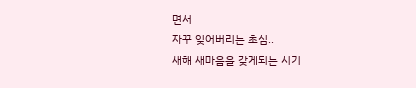면서
자꾸 잊어버리는 초심..
새해 새마음을 갖게되는 시기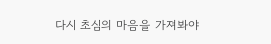다시 초심의 마음을 가져봐야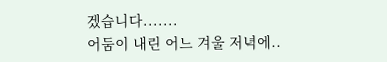겠습니다.......
어둠이 내린 어느 겨울 저녁에..